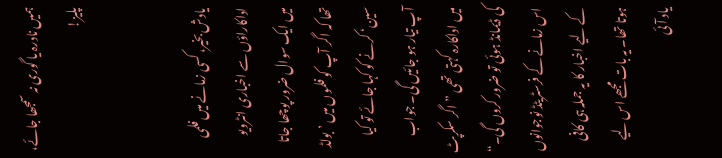ہمیں نادرہ یا گوری نہ سمجھا جائے، پلیز!


یادش بخیر، کسی زمانے میں فلمی اداکاراؤں سے اخباری انٹرویو میں ایک سوال ضرور پوچھا جاتا تھا کہ اگر آپ کو فلموں میں ’بولڈ سین‘ کرنے کو کہا جائے تو کیا آپ تیار ہو جائیں گی۔ جواب میں اداکارہ کہتی تھی ”اگر سکرپٹ کی ڈیمانڈ ہوئی تو ضرور کروں گی۔“ اس زمانے کے فرسٹریٹڈ نوجوانوں کے لیے اخبار کا یہ جملہ ہی کافی ہوتا تھا۔ یہ بات مجھے اس لیے یاد آئی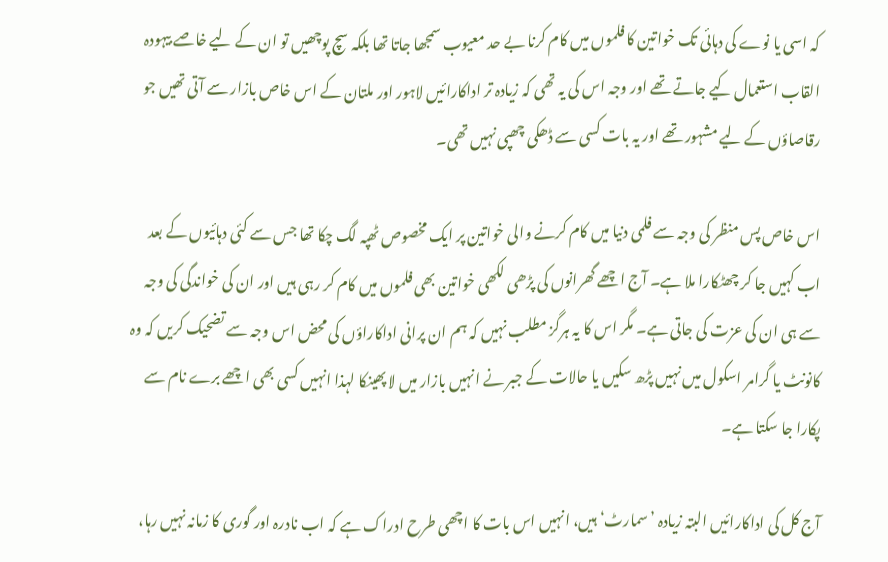کہ اسی یا نوے کی دہائی تک خواتین کا فلموں میں کام کرنا بے حد معیوب سمجھا جاتا تھا بلکہ سچ پوچھیں تو ان کے لیے خاصے بیہودہ القاب استعمال کیے جاتے تھے اور وجہ اس کی یہ تھی کہ زیادہ تر اداکارائیں لاہور اور ملتان کے اس خاص بازار سے آتی تھیں جو رقاصاؤں کے لیے مشہور تھے اور یہ بات کسی سے ڈھکی چھپی نہیں تھی۔

اس خاص پس منظر کی وجہ سے فلمی دنیا میں کام کرنے والی خواتین پر ایک مخصوص ٹھپہ لگ چکا تھا جس سے کئی دہائیوں کے بعد اب کہیں جا کر چھٹکارا ملا ہے۔ آج اچھے گھرانوں کی پڑھی لکھی خواتین بھی فلموں میں کام کر رہی ہیں اور ان کی خواندگی کی وجہ سے ہی ان کی عزت کی جاتی ہے۔ مگر اس کا یہ ہرگز مطلب نہیں کہ ہم ان پرانی اداکاراؤں کی محض اس وجہ سے تضحیک کریں کہ وہ کانونٹ یا گرامر اسکول میں نہیں پڑھ سکیں یا حالات کے جبر نے انہیں بازار میں لا پھینکا لہذا انہیں کسی بھی اچھے برے نام سے پکارا جا سکتا ہے۔

آج کل کی اداکارائیں البتہ زیادہ ’سمارٹ‘ ہیں، انہیں اس بات کا اچھی طرح ادراک ہے کہ اب نادرہ اور گوری کا زمانہ نہیں رہا،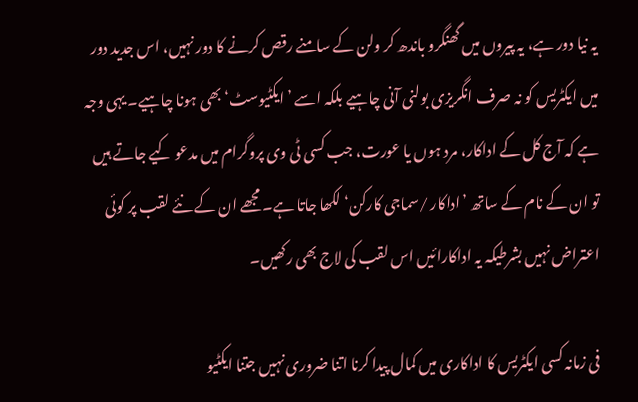یہ نیا دور ہے، یہ پیروں میں گھنگرو باندھ کر ولن کے سامنے رقص کرنے کا دور نہیں، اس جدید دور میں ایکٹریس کو نہ صرف انگریزی بولنی آنی چاہیے بلکہ اسے ’ایکٹیوسٹ‘ بھی ہونا چاہیے۔ یہی وجہ ہے کہ آج کل کے اداکار، مرد ہوں یا عورت، جب کسی ٹی وی پروگرام میں مدعو کیے جاتے ہیں تو ان کے نام کے ساتھ ’اداکار /سماجی کارکن‘ لکھا جاتا ہے۔ مجھے ان کے نئے لقب پر کوئی اعتراض نہیں بشرطیکہ یہ اداکارائیں اس لقب کی لاج بھی رکھیں۔

فی زمانہ کسی ایکٹریس کا اداکاری میں کمال پیدا کرنا اتنا ضروری نہیں جتنا ایکٹیو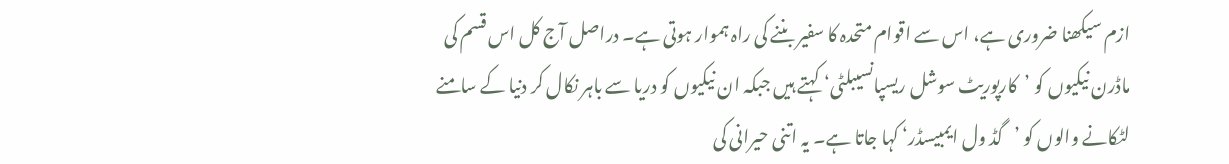ازم سیکھنا ضروری ہے، اس سے اقوام متحدہ کا سفیر بننے کی راہ ہموار ہوتی ہے۔ دراصل آج کل اس قسم کی ماڈرن نیکیوں کو ’کارپوریٹ سوشل ریسپانسیبلٹی‘ کہتے ہیں جبکہ ان نیکیوں کو دریا سے باہر نکال کر دنیا کے سامنے لٹکانے والوں کو ’گڈ ول ایمبیسڈر‘ کہا جاتا ہے۔ یہ اتنی حیرانی کی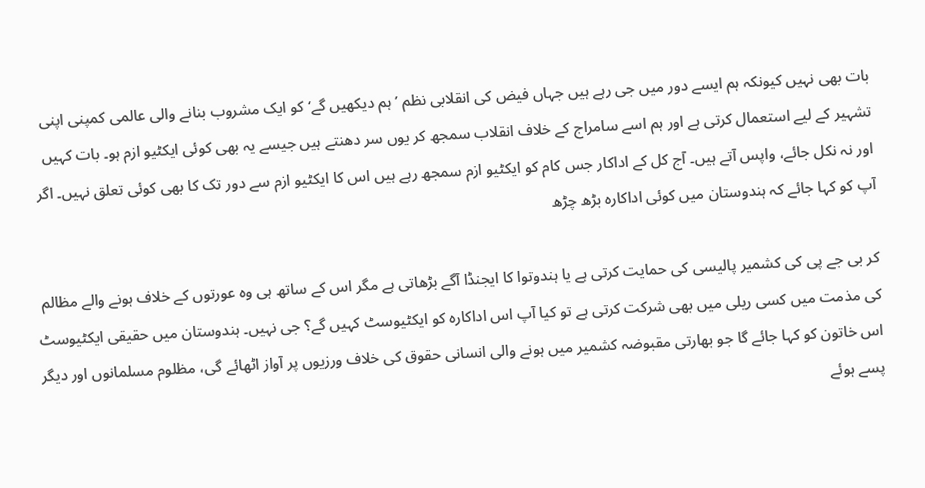بات بھی نہیں کیونکہ ہم ایسے دور میں جی رہے ہیں جہاں فیض کی انقلابی نظم ’ہم دیکھیں گے‘ کو ایک مشروب بنانے والی عالمی کمپنی اپنی تشہیر کے لیے استعمال کرتی ہے اور ہم اسے سامراج کے خلاف انقلاب سمجھ کر یوں سر دھنتے ہیں جیسے یہ بھی کوئی ایکٹیو ازم ہو۔ بات کہیں اور نہ نکل جائے، واپس آتے ہیں۔ آج کل کے اداکار جس کام کو ایکٹیو ازم سمجھ رہے ہیں اس کا ایکٹیو ازم سے دور تک کا بھی کوئی تعلق نہیں۔ اگر آپ کو کہا جائے کہ ہندوستان میں کوئی اداکارہ بڑھ چڑھ

کر بی جے پی کی کشمیر پالیسی کی حمایت کرتی ہے یا ہندوتوا کا ایجنڈا آگے بڑھاتی ہے مگر اس کے ساتھ ہی وہ عورتوں کے خلاف ہونے والے مظالم کی مذمت میں کسی ریلی میں بھی شرکت کرتی ہے تو کیا آپ اس اداکارہ کو ایکٹیوسٹ کہیں گے؟ جی نہیں۔ ہندوستان میں حقیقی ایکٹیوسٹ اس خاتون کو کہا جائے گا جو بھارتی مقبوضہ کشمیر میں ہونے والی انسانی حقوق کی خلاف ورزیوں پر آواز اٹھائے گی، مظلوم مسلمانوں اور دیگر پسے ہوئے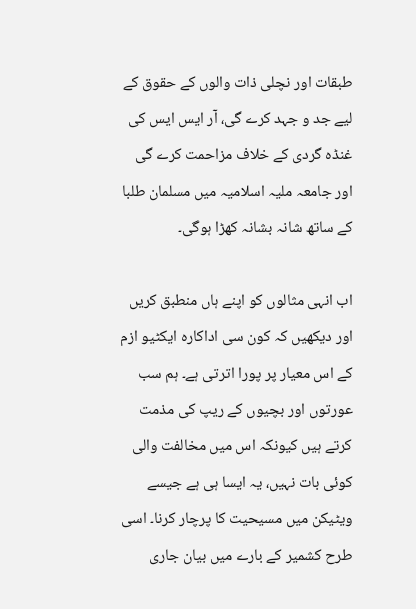طبقات اور نچلی ذات والوں کے حقوق کے لیے جد و جہد کرے گی، آر ایس ایس کی غنڈہ گردی کے خلاف مزاحمت کرے گی اور جامعہ ملیہ اسلامیہ میں مسلمان طلبا کے ساتھ شانہ بشانہ کھڑا ہوگی۔

اب انہی مثالوں کو اپنے ہاں منطبق کریں اور دیکھیں کہ کون سی اداکارہ ایکٹیو ازم کے اس معیار پر پورا اترتی ہے۔ ہم سب عورتوں اور بچیوں کے ریپ کی مذمت کرتے ہیں کیونکہ اس میں مخالفت والی کوئی بات نہیں، یہ ایسا ہی ہے جیسے ویٹیکن میں مسیحیت کا پرچار کرنا۔ اسی طرح کشمیر کے بارے میں بیان جاری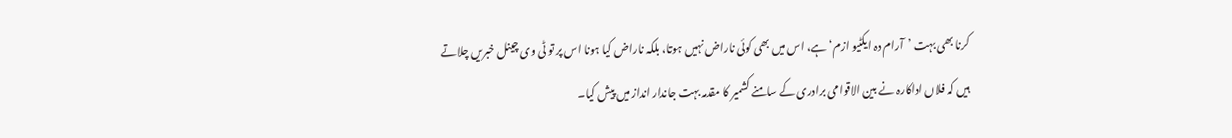کرنا بھی بہت ’آرام دہ ایکٹیو ازم‘ ہے، اس میں بھی کوئی ناراض نہیں ہوتا، بلکہ ناراض کیا ہونا اس پر تو ٹی وی چینل خبریں چلاتے ہیں کہ فلاں اداکارہ نے بین الاقوامی برادری کے سامنے کشمیر کا مقدمہ بہت جاندار انداز میں پیش کیا۔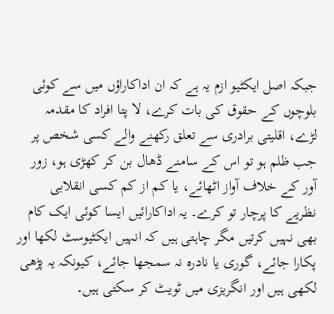جبکہ اصل ایکٹیو ازم یہ ہے کہ ان اداکاراؤں میں سے کوئی بلوچوں کے حقوق کی بات کرے، لا پتا افراد کا مقدمہ لڑے، اقلیتی برادری سے تعلق رکھنے والے کسی شخص پر جب ظلم ہو تو اس کے سامنے ڈھال بن کر کھڑی ہو، زور آور کے خلاف آواز اٹھائے، یا کم از کم کسی انقلابی نظریے کا پرچار تو کرے۔ یہ اداکارائیں ایسا کوئی ایک کام بھی نہیں کرتیں مگر چاہتی ہیں کہ انہیں ایکٹیوسٹ لکھا اور پکارا جائے، گوری یا نادرہ نہ سمجھا جائے، کیونکہ یہ پڑھی لکھی ہیں اور انگریزی میں ٹویٹ کر سکتی ہیں۔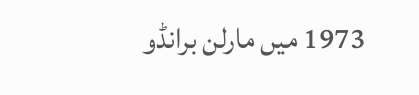1973 میں مارلن برانڈو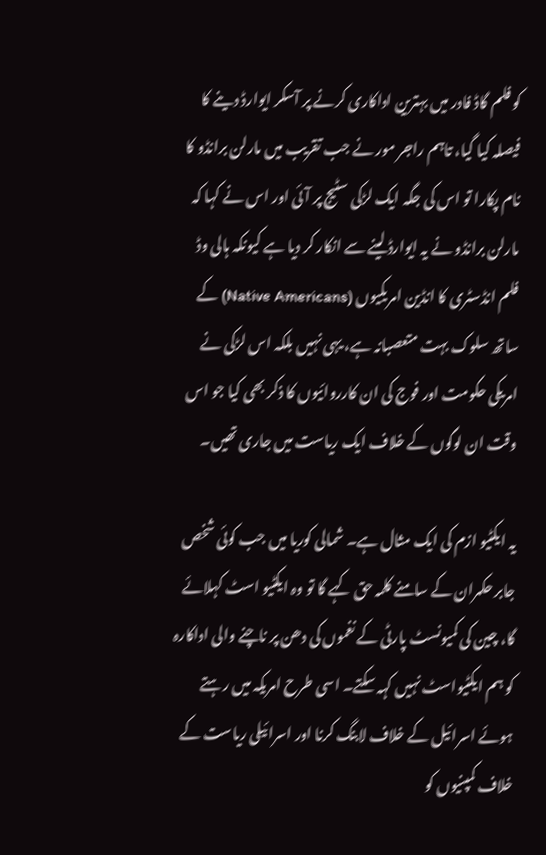کو فلم گاڈ فادر میں بہترین اداکاری کرنے پر آسکر ایوارڈ دینے کا فیصلہ کیا گیا، تاہم راجر مور نے جب تقریب میں مارلن برانڈو کا نام پکارا تو اس کی جگہ ایک لڑکی سٹیج پر آئی اور اس نے کہا کہ مارلن برانڈو نے یہ ایوارڈ لینے سے انکار کر دیا ہے کیونکہ ہالی وڈ فلم انڈسٹری کا انڈین امریکیوں (Native Americans) کے ساتھ سلوک بہت متعصبانہ ہے، یہی نہیں بلکہ اس لڑکی نے امریکی حکومت اور فوج کی ان کارروائیوں کا ذکر بھی کیا جو اس وقت ان لوگوں کے خلاف ایک ریاست میں جاری تھیں۔

یہ ایکٹیو ازم کی ایک مثال ہے۔ شمالی کوریا میں جب کوئی شخص جابر حکمران کے سامنے کلمہ حق کہے گا تو وہ ایکٹیو اسٹ کہلائے گا، چین کی کمیونسٹ پارٹی کے نغموں کی دھن پر ناچنے والی اداکارہ کو ہم ایکٹیواسٹ نہیں کہہ سکتے۔ اسی طرح امریکہ میں رہتے ہوئے اسرائیل کے خلاف لابنگ کرنا اور اسرائیلی ریاست کے خلاف کمپنیوں کو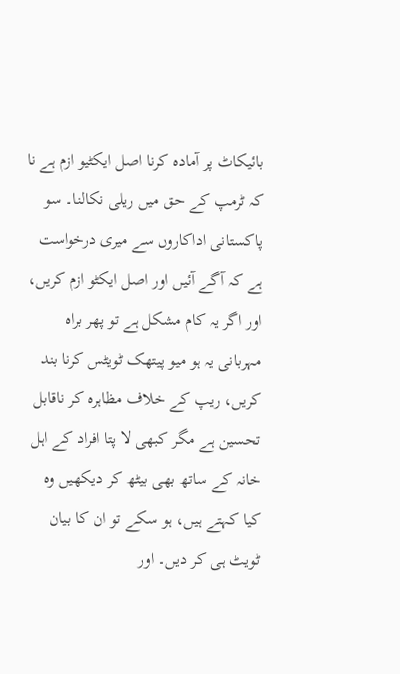بائیکاٹ پر آمادہ کرنا اصل ایکٹیو ازم ہے نا کہ ٹرمپ کے حق میں ریلی نکالنا۔ سو پاکستانی اداکاروں سے میری درخواست ہے کہ آگے آئیں اور اصل ایکٹو ازم کریں، اور اگر یہ کام مشکل ہے تو پھر براہ مہربانی یہ ہو میو پیتھک ٹویٹس کرنا بند کریں، ریپ کے خلاف مظاہرہ کر ناقابل تحسین ہے مگر کبھی لا پتا افراد کے اہل خانہ کے ساتھ بھی بیٹھ کر دیکھیں وہ کیا کہتے ہیں، ہو سکے تو ان کا بیان ٹویٹ ہی کر دیں۔ اور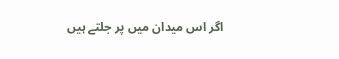اگر اس میدان میں پر جلتے ہیں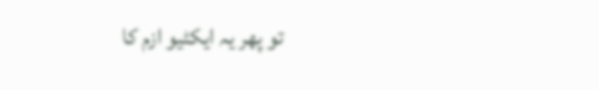تو پھر یہ ایکٹیو ازم کا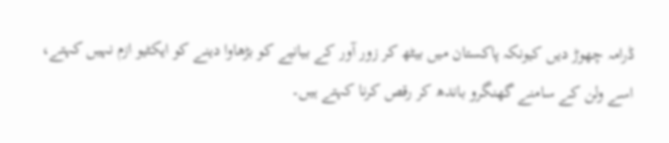ڈرامہ چھوڑ دیں کیونکہ پاکستان میں بیٹھ کر زور آور کے بیانیے کو بڑھاوا دینے کو ایکٹیو ازم نہیں کہتے، اسے ولن کے سامنے گھنگرو باندھ کر رقص کرنا کہتے ہیں۔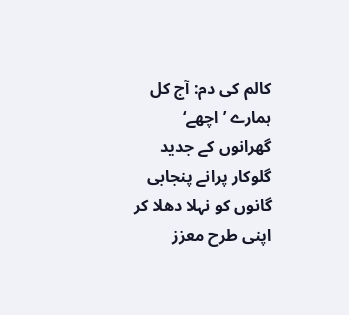کالم کی دم: آج کل ہمارے ’اچھے‘ گھرانوں کے جدید گلوکار پرانے پنجابی گانوں کو نہلا دھلا کر اپنی طرح معزز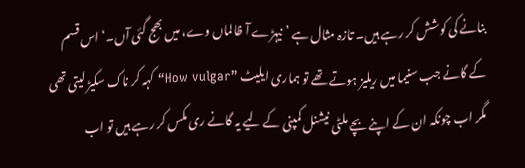بنانے کی کوشش کر رہے ہیں۔ تازہ مثال ہے ’نیہڑے آ ظالماں وے، میں بھج گئی آں۔‘ اس قسم کے گانے جب سنیما میں ریلیز ہوتے تھے تو ہماری ایلیٹ ”How vulgar“ کہہ کر ناک سکیڑ لیتی تھی مگر اب چونکہ ان کے اپنے بچے ملٹی نیشنل کمپنی کے لیے یہ گانے ری مکس کر رہے ہیں تو اب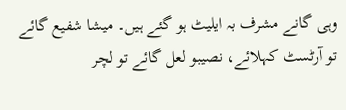وہی گانے مشرف بہ ایلیٹ ہو گئے ہیں۔ میشا شفیع گائے تو آرٹسٹ کہلائے، نصیبو لعل گائے تو لچر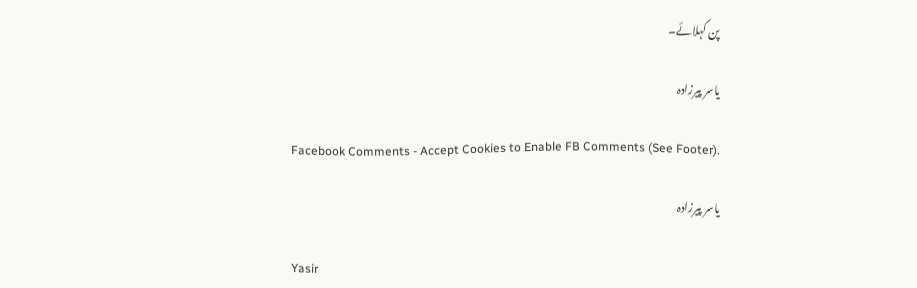پن کہلائے۔

یاسر پیرزادہ

Facebook Comments - Accept Cookies to Enable FB Comments (See Footer).

یاسر پیرزادہ

Yasir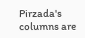Pirzada's columns are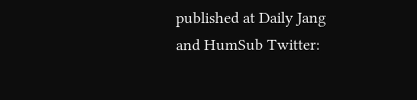published at Daily Jang and HumSub Twitter: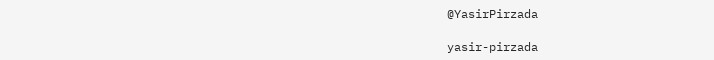@YasirPirzada

yasir-pirzada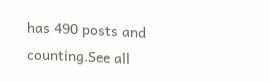has 490 posts and counting.See all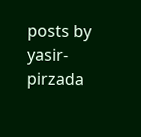posts by yasir-pirzada